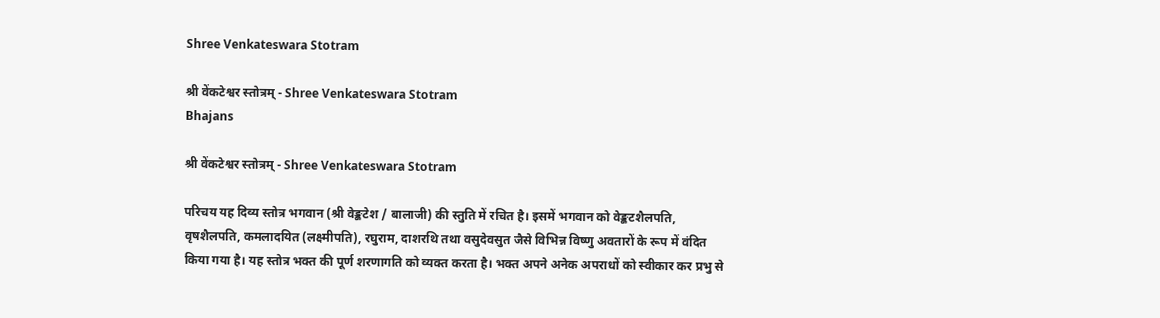Shree Venkateswara Stotram

श्री वेंकटेश्वर स्तोत्रम् - Shree Venkateswara Stotram
Bhajans

श्री वेंकटेश्वर स्तोत्रम् - Shree Venkateswara Stotram

परिचय यह दिव्य स्तोत्र भगवान (श्री वेङ्कटेश / बालाजी) की स्तुति में रचित है। इसमें भगवान को वेङ्कटशैलपति, वृषशैलपति, कमलादयित (लक्ष्मीपति), रघुराम, दाशरथि तथा वसुदेवसुत जैसे विभिन्न विष्णु अवतारों के रूप में वंदित किया गया है। यह स्तोत्र भक्त की पूर्ण शरणागति को व्यक्त करता है। भक्त अपने अनेक अपराधों को स्वीकार कर प्रभु से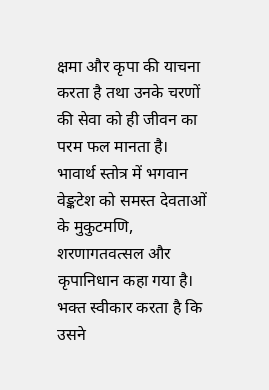क्षमा और कृपा की याचना करता है तथा उनके चरणों की सेवा को ही जीवन का परम फल मानता है। भावार्थ स्तोत्र में भगवान वेङ्कटेश को समस्त देवताओं के मुकुटमणि, शरणागतवत्सल और कृपानिधान कहा गया है। भक्त स्वीकार करता है कि उसने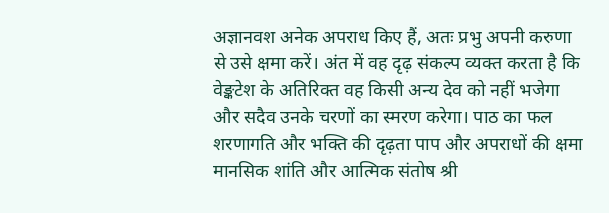अज्ञानवश अनेक अपराध किए हैं, अतः प्रभु अपनी करुणा से उसे क्षमा करें। अंत में वह दृढ़ संकल्प व्यक्त करता है कि वेङ्कटेश के अतिरिक्त वह किसी अन्य देव को नहीं भजेगा और सदैव उनके चरणों का स्मरण करेगा। पाठ का फल शरणागति और भक्ति की दृढ़ता पाप और अपराधों की क्षमा मानसिक शांति और आत्मिक संतोष श्री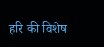हरि की विशेष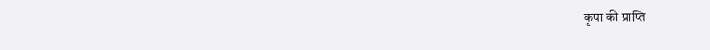कृपा की प्राप्ति